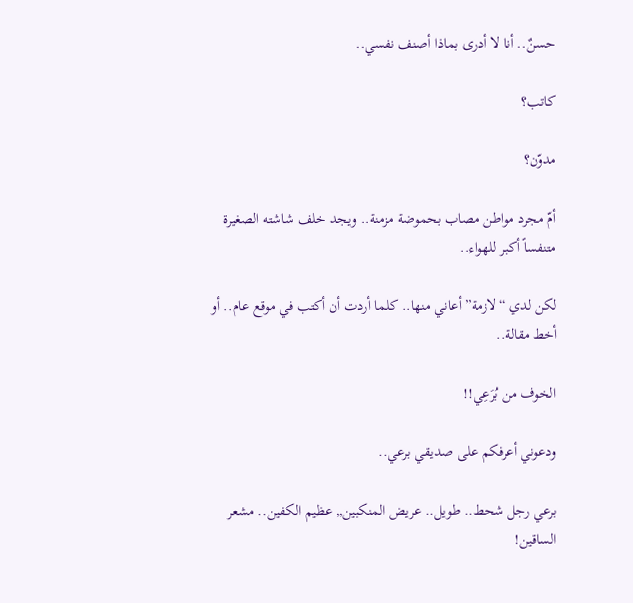حسنٌ.. أنا لا أدرى بماذا أصنف نفسي..

كاتب؟

مدوّن؟

أمّ مجرد مواطن مصاب بحموضة مزمنة.. ويجد خلف شاشته الصغيرة متنفساً أكبر للهواء..

لكن لدي “لازمة” أعاني منها.. كلما أردت أن أكتب في موقع عام.. أو أخط مقالة..

الخوف من بُرَعِي!!

ودعوني أعرفكم على صديقي برعي..

برعي رجل شحط.. طويل.. عريض المنكبين,, عظيم الكفين.. مشعر الساقين!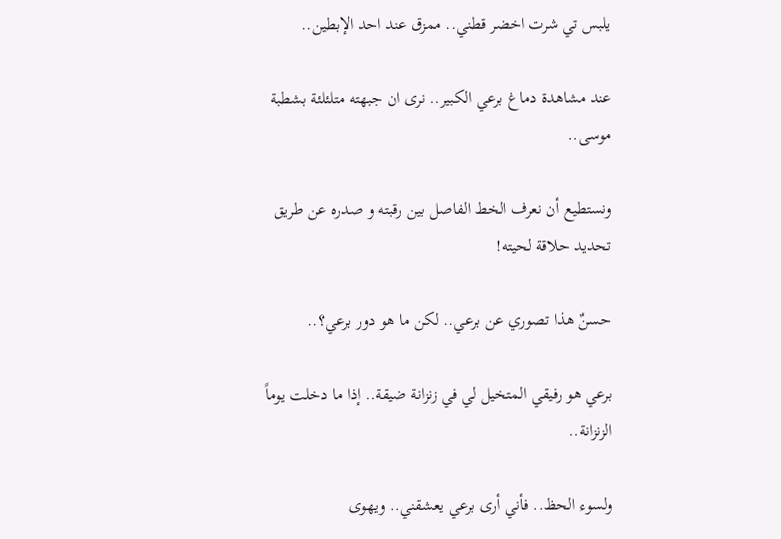يلبس تي شرت اخضر قطني.. ممزق عند احد الإبطين..

عند مشاهدة دماغ برعي الكبير.. نرى ان جبهته متلئلئة بشطبة موسى..

ونستطيع أن نعرف الخط الفاصل بين رقبته و صدره عن طريق تحديد حلاقة لحيته!

حسنٌ هذا تصوري عن برعي.. لكن ما هو دور برعي؟..

برعي هو رفيقي المتخيل لي في زنزانة ضيقة.. إذا ما دخلت يوماً الزنزانة..

ولسوء الحظ.. فأني أرى برعي يعشقني.. ويهوى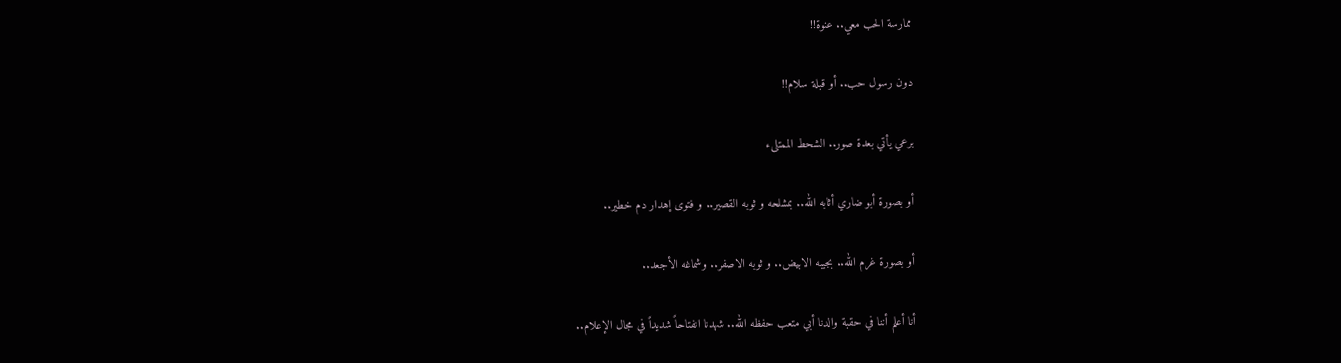ممارسة الحب معي.. عنوة!!

دون رسول حب.. أو قبلة سلام!!

برعي يأتي بعدة صور.. الشحط الممتلىء

أو بصورة أبو ضاري أثابه الله.. بمشلحه و ثوبه القصير.. و فتوى إهدار دم خطير..

أو بصورة غرم الله.. بجيبه الابيض.. و ثوبه الاصفر.. وشماغه الأجعد..

أنا أعلم أننا في حقبة والدنا أبي متعب حفظه الله.. شهدنا انفتاحاً شديداً في مجال الإعلام..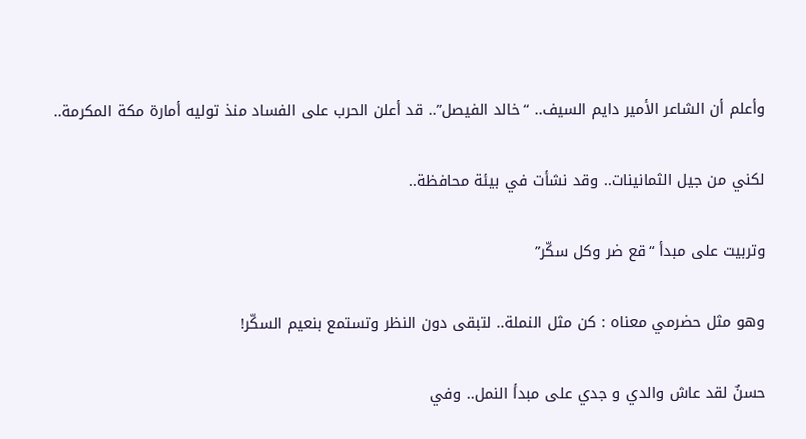وأعلم أن الشاعر الأمير دايم السيف.. “خالد الفيصل”.. قد أعلن الحرب على الفساد منذ توليه أمارة مكة المكرمة..

لكني من جيل الثمانينات.. وقد نشأت في بيئة محافظة..

وتربيت على مبدأ “قع ضر وكل سكّر”

وهو مثل حضرمي معناه : كن مثل النملة.. لتبقى دون النظر وتستمع بنعيم السكّر!

حسنٌ لقد عاش والدي و جدي على مبدأ النمل.. وفي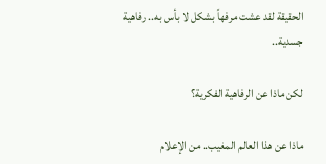الحقيقة لقد عشت مرفهاً بشكل لا بأس به.. رفاهية جسدية..

لكن ماذا عن الرفاهية الفكرية؟

ماذا عن هذا العالم المغيب.. من الإعلام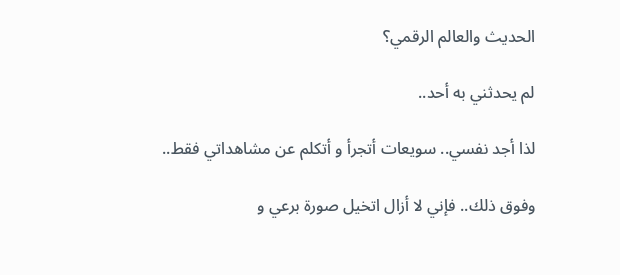الحديث والعالم الرقمي؟

لم يحدثني به أحد..

لذا أجد نفسي.. سويعات أتجرأ و أتكلم عن مشاهداتي فقط..

وفوق ذلك.. فإني لا أزال اتخيل صورة برعي و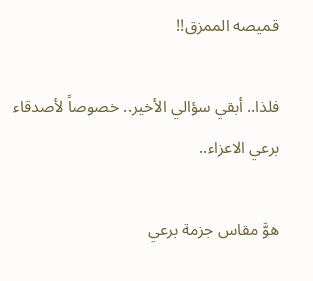قميصه الممزق!!

فلذا.. أبقي سؤالي الأخير.. خصوصاً لأصدقاء برعي الاعزاء..

هوَّ مقاس جزمة برعي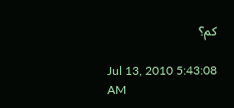كم؟

Jul 13, 2010 5:43:08 AM